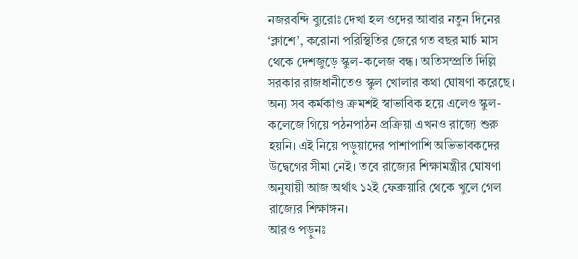নজরবন্দি ব্যুরোঃ দেখা হল ওদের আবার নতুন দিনের ‘ক্লাশে’, করোনা পরিস্থিতির জেরে গত বছর মার্চ মাস থেকে দেশজুড়ে স্কুল-কলেজ বন্ধ। অতিসম্প্রতি দিল্লি সরকার রাজধানীতেও স্কুল খোলার কথা ঘোষণা করেছে। অন্য সব কর্মকাণ্ড ক্রমশই স্বাভাবিক হয়ে এলেও স্কুল-কলেজে গিয়ে পঠনপাঠন প্রক্রিয়া এখনও রাজ্যে শুরু হয়নি। এই নিয়ে পড়ুয়াদের পাশাপাশি অভিভাবকদের উদ্বেগের সীমা নেই। তবে রাজ্যের শিক্ষামন্ত্রীর ঘোষণা অনুযায়ী আজ অর্থাৎ ১২ই ফেব্রুয়ারি থেকে খুলে গেল রাজ্যের শিক্ষাঙ্গন।
আরও পড়ুনঃ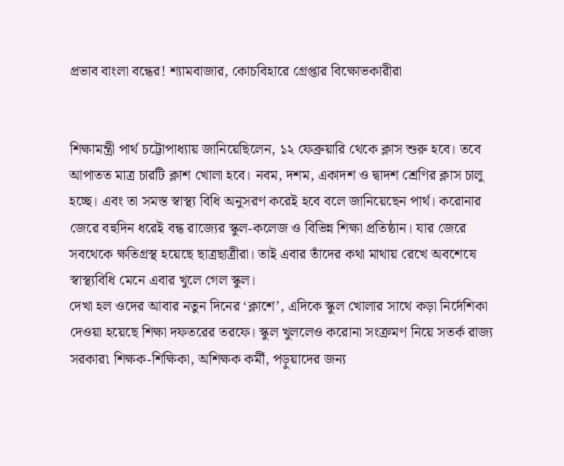প্রভাব বাংলা বন্ধের! শ্যামবাজার, কোচবিহারে গ্রেপ্তার বিক্ষোভকারীরা


শিক্ষামন্ত্রী পার্থ চট্টোপাধ্যায় জানিয়েছিলেন, ১২ ফেব্রুয়ারি থেকে ক্লাস শুরু হবে। তবে আপাতত মাত্র চারটি ক্লাশ খোলা হবে। নবম, দশম, একাদশ ও দ্বাদশ শ্রেণির ক্লাস চালু হচ্ছে। এবং তা সমস্ত স্বাস্থ্য বিধি অনুসরণ করেই হবে বলে জানিয়েছেন পার্থ। করোনার জেরে বহুদিন ধরেই বন্ধ রাজ্যের স্কুল-কলেজ ও বিভিন্ন শিক্ষা প্রতিষ্ঠান। যার জেরে সবথেকে ক্ষতিগ্রস্থ হয়েছে ছাত্রছাত্রীরা। তাই এবার তাঁদের কথা মাথায় রেখে অবশেষে স্বাস্থ্যবিধি মেনে এবার খুলে গেল স্কুল।
দেখা হল ওদের আবার নতুন দিনের ‘ক্লাশে’, এদিকে স্কুল খোলার সাথে কড়া নির্দেশিকা দেওয়া হয়েছে শিক্ষা দফতরের তরফে। স্কুল খুললেও করোনা সংক্রমণ নিয়ে সতর্ক রাজ্য সরকার৷ শিক্ষক-শিক্ষিকা, অশিক্ষক কর্মী, পড়ুয়াদের জন্য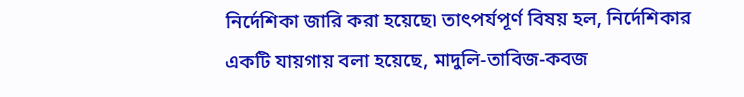নির্দেশিকা জারি করা হয়েছে৷ তাৎপর্যপূর্ণ বিষয় হল, নির্দেশিকার একটি যায়গায় বলা হয়েছে, মাদুলি-তাবিজ-কবজ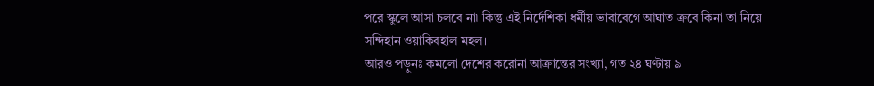পরে স্কুলে আসা চলবে না৷ কিন্তু এই নির্দেশিকা ধর্মীয় ভাবাবেগে আঘাত ক্রবে কিনা তা নিয়ে সন্দিহান ওয়াকিবহাল মহল।
আরও পড়ুনঃ কমলো দেশের করোনা আক্রান্তের সংখ্যা, গত ২৪ ঘণ্টায় ৯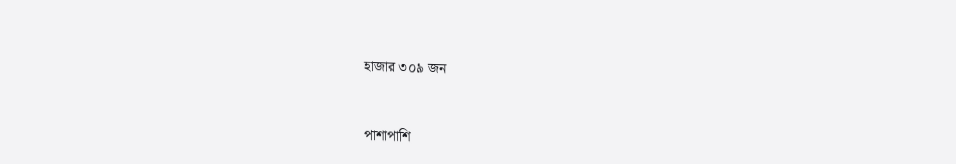হাজার ৩০৯ জন


পাশাপাশি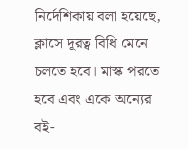নির্দেশিকায় বলা হয়েছে, ক্লাসে দূরত্ব বিধি মেনে চলতে হবে। মাস্ক পরতে হবে এবং একে অন্যের বই-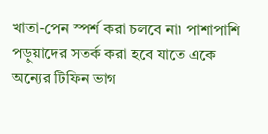খাতা-পেন স্পর্শ করা চলবে না৷ পাশাপাশি পড়ুয়াদের সতর্ক করা হবে যাতে একে অন্যের টিফিন ভাগ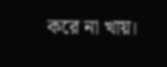করে না খায়।